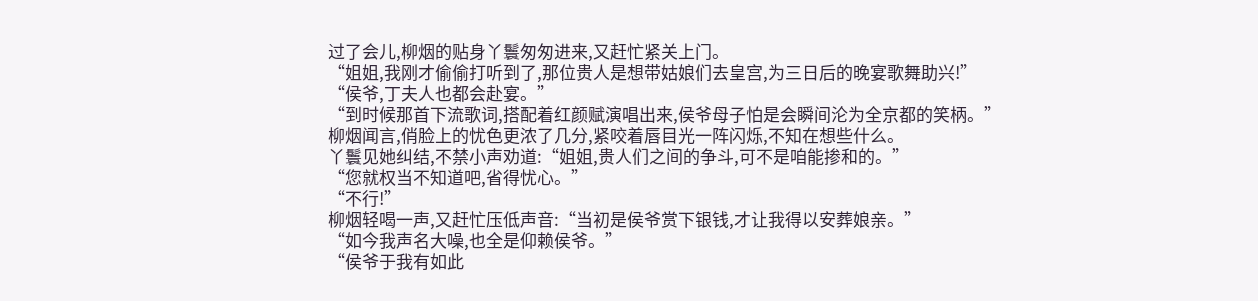过了会儿,柳烟的贴身丫鬟匆匆进来,又赶忙紧关上门。
“姐姐,我刚才偷偷打听到了,那位贵人是想带姑娘们去皇宫,为三日后的晚宴歌舞助兴!”
“侯爷,丁夫人也都会赴宴。”
“到时候那首下流歌词,搭配着红颜赋演唱出来,侯爷母子怕是会瞬间沦为全京都的笑柄。”
柳烟闻言,俏脸上的忧色更浓了几分,紧咬着唇目光一阵闪烁,不知在想些什么。
丫鬟见她纠结,不禁小声劝道:“姐姐,贵人们之间的争斗,可不是咱能掺和的。”
“您就权当不知道吧,省得忧心。”
“不行!”
柳烟轻喝一声,又赶忙压低声音:“当初是侯爷赏下银钱,才让我得以安葬娘亲。”
“如今我声名大噪,也全是仰赖侯爷。”
“侯爷于我有如此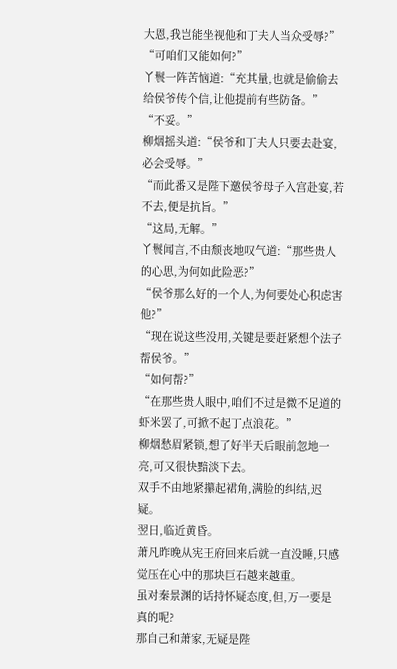大恩,我岂能坐视他和丁夫人当众受辱?”
“可咱们又能如何?”
丫鬟一阵苦恼道:“充其量,也就是偷偷去给侯爷传个信,让他提前有些防备。”
“不妥。”
柳烟摇头道:“侯爷和丁夫人只要去赴宴,必会受辱。”
“而此番又是陛下邀侯爷母子入宫赴宴,若不去,便是抗旨。”
“这局,无解。”
丫鬟闻言,不由颓丧地叹气道:“那些贵人的心思,为何如此险恶?”
“侯爷那么好的一个人,为何要处心积虑害他?”
“现在说这些没用,关键是要赶紧想个法子帮侯爷。”
“如何帮?”
“在那些贵人眼中,咱们不过是微不足道的虾米罢了,可掀不起丁点浪花。”
柳烟愁眉紧锁,想了好半天后眼前忽地一亮,可又很快黯淡下去。
双手不由地紧攥起裙角,满脸的纠结,迟疑。
翌日,临近黄昏。
萧凡昨晚从宪王府回来后就一直没睡,只感觉压在心中的那块巨石越来越重。
虽对秦景渊的话持怀疑态度,但,万一要是真的呢?
那自己和萧家,无疑是陛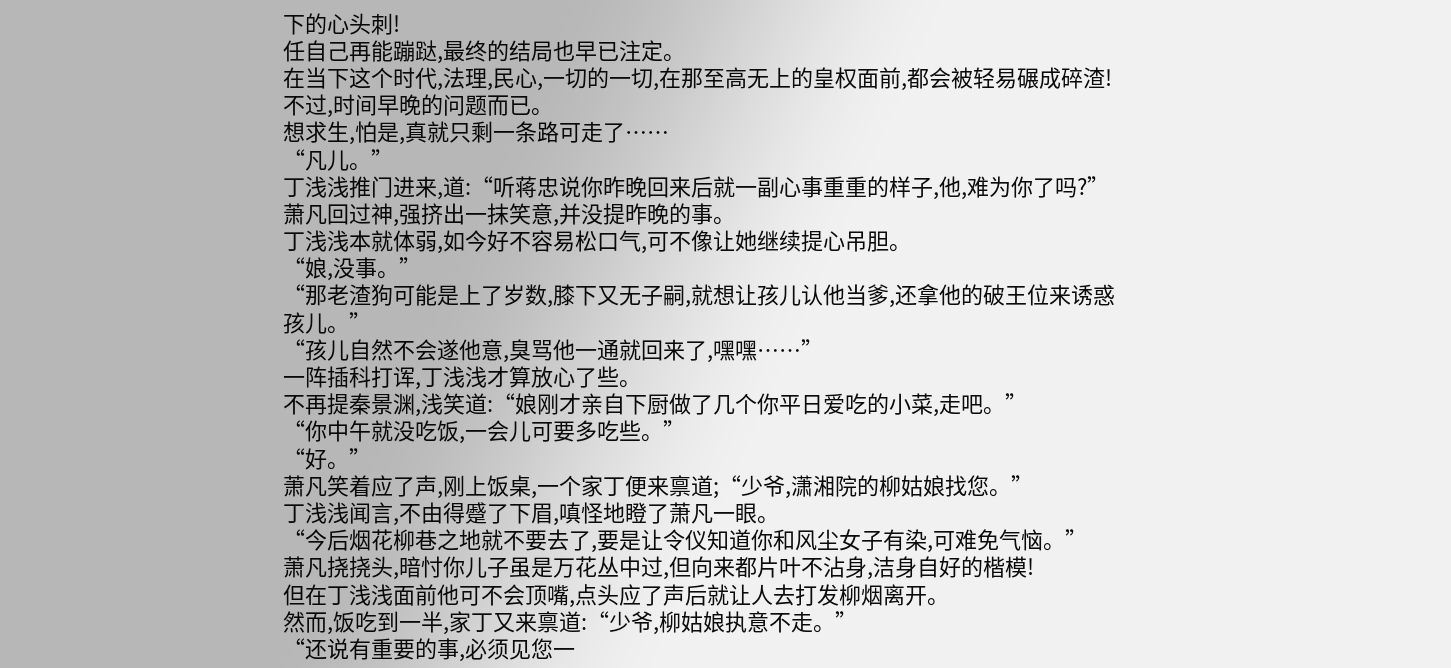下的心头刺!
任自己再能蹦跶,最终的结局也早已注定。
在当下这个时代,法理,民心,一切的一切,在那至高无上的皇权面前,都会被轻易碾成碎渣!
不过,时间早晚的问题而已。
想求生,怕是,真就只剩一条路可走了……
“凡儿。”
丁浅浅推门进来,道:“听蒋忠说你昨晚回来后就一副心事重重的样子,他,难为你了吗?”
萧凡回过神,强挤出一抹笑意,并没提昨晚的事。
丁浅浅本就体弱,如今好不容易松口气,可不像让她继续提心吊胆。
“娘,没事。”
“那老渣狗可能是上了岁数,膝下又无子嗣,就想让孩儿认他当爹,还拿他的破王位来诱惑孩儿。”
“孩儿自然不会遂他意,臭骂他一通就回来了,嘿嘿……”
一阵插科打诨,丁浅浅才算放心了些。
不再提秦景渊,浅笑道:“娘刚才亲自下厨做了几个你平日爱吃的小菜,走吧。”
“你中午就没吃饭,一会儿可要多吃些。”
“好。”
萧凡笑着应了声,刚上饭桌,一个家丁便来禀道;“少爷,潇湘院的柳姑娘找您。”
丁浅浅闻言,不由得蹙了下眉,嗔怪地瞪了萧凡一眼。
“今后烟花柳巷之地就不要去了,要是让令仪知道你和风尘女子有染,可难免气恼。”
萧凡挠挠头,暗忖你儿子虽是万花丛中过,但向来都片叶不沾身,洁身自好的楷模!
但在丁浅浅面前他可不会顶嘴,点头应了声后就让人去打发柳烟离开。
然而,饭吃到一半,家丁又来禀道:“少爷,柳姑娘执意不走。”
“还说有重要的事,必须见您一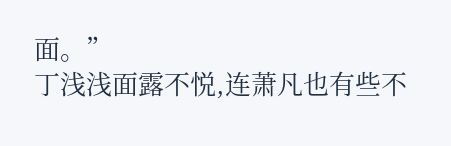面。”
丁浅浅面露不悦,连萧凡也有些不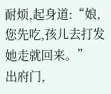耐烦,起身道:“娘,您先吃,孩儿去打发她走就回来。”
出府门,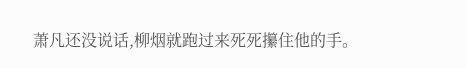萧凡还没说话,柳烟就跑过来死死攥住他的手。